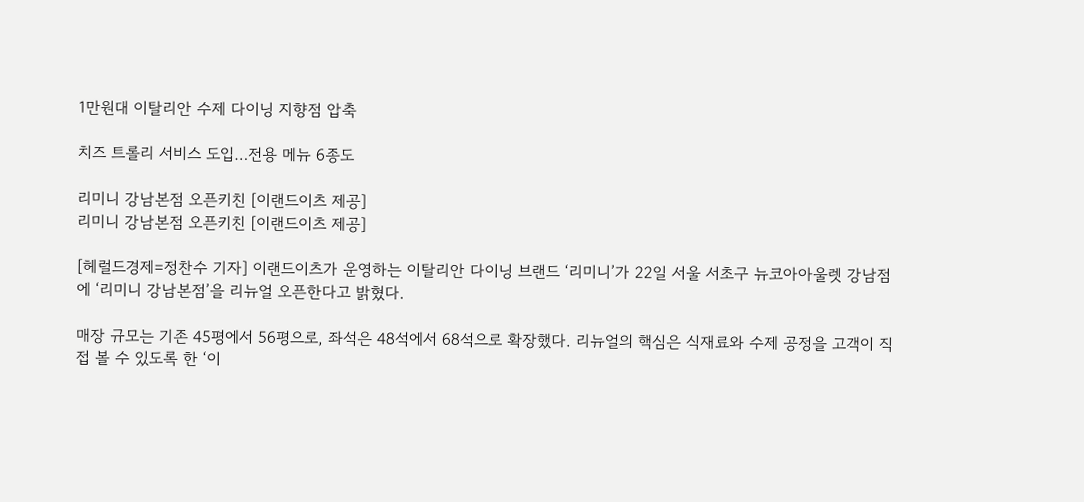1만원대 이탈리안 수제 다이닝 지향점 압축

치즈 트롤리 서비스 도입…전용 메뉴 6종도

리미니 강남본점 오픈키친 [이랜드이츠 제공]
리미니 강남본점 오픈키친 [이랜드이츠 제공]

[헤럴드경제=정찬수 기자] 이랜드이츠가 운영하는 이탈리안 다이닝 브랜드 ‘리미니’가 22일 서울 서초구 뉴코아아울렛 강남점에 ‘리미니 강남본점’을 리뉴얼 오픈한다고 밝혔다.

매장 규모는 기존 45평에서 56평으로, 좌석은 48석에서 68석으로 확장했다. 리뉴얼의 핵심은 식재료와 수제 공정을 고객이 직접 볼 수 있도록 한 ‘이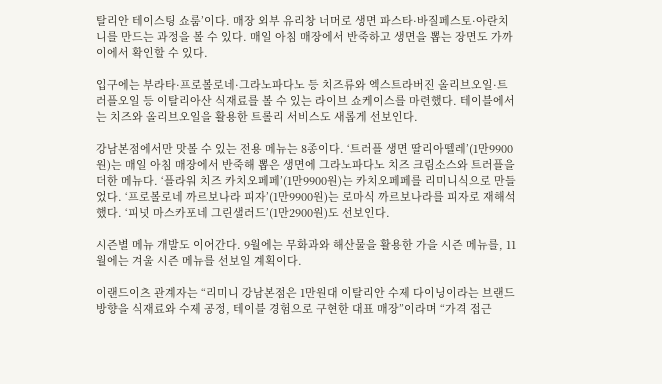탈리안 테이스팅 쇼룸’이다. 매장 외부 유리창 너머로 생면 파스타·바질페스토·아란치니를 만드는 과정을 볼 수 있다. 매일 아침 매장에서 반죽하고 생면을 뽑는 장면도 가까이에서 확인할 수 있다.

입구에는 부라타·프로볼로네·그라노파다노 등 치즈류와 엑스트라버진 올리브오일·트러플오일 등 이탈리아산 식재료를 볼 수 있는 라이브 쇼케이스를 마련했다. 테이블에서는 치즈와 올리브오일을 활용한 트롤리 서비스도 새롭게 선보인다.

강남본점에서만 맛볼 수 있는 전용 메뉴는 8종이다. ‘트러플 생면 딸리아뗄레’(1만9900원)는 매일 아침 매장에서 반죽해 뽑은 생면에 그라노파다노 치즈 크림소스와 트러플을 더한 메뉴다. ‘플라워 치즈 카치오페페’(1만9900원)는 카치오페페를 리미니식으로 만들었다. ‘프로볼로네 까르보나라 피자’(1만9900원)는 로마식 까르보나라를 피자로 재해석했다. ‘피넛 마스카포네 그린샐러드’(1만2900원)도 선보인다.

시즌별 메뉴 개발도 이어간다. 9월에는 무화과와 해산물을 활용한 가을 시즌 메뉴를, 11월에는 겨울 시즌 메뉴를 선보일 계획이다.

이랜드이츠 관계자는 “리미니 강남본점은 1만원대 이탈리안 수제 다이닝이라는 브랜드 방향을 식재료와 수제 공정, 테이블 경험으로 구현한 대표 매장”이라며 “가격 접근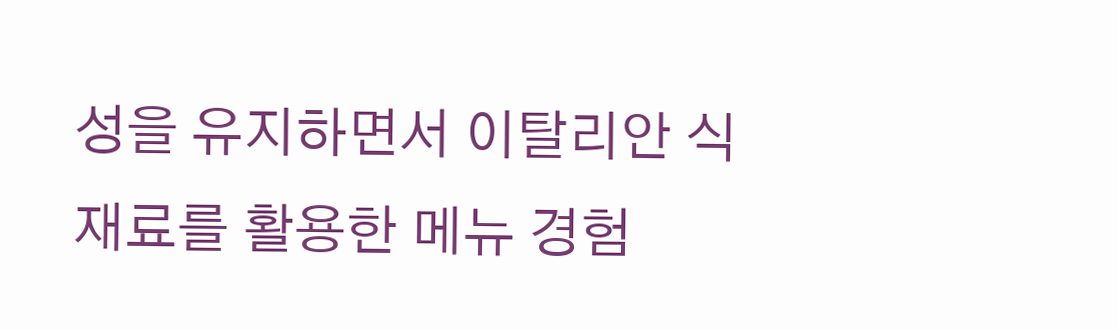성을 유지하면서 이탈리안 식재료를 활용한 메뉴 경험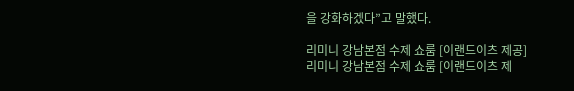을 강화하겠다”고 말했다.

리미니 강남본점 수제 쇼룸 [이랜드이츠 제공]
리미니 강남본점 수제 쇼룸 [이랜드이츠 제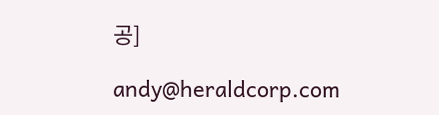공]

andy@heraldcorp.com